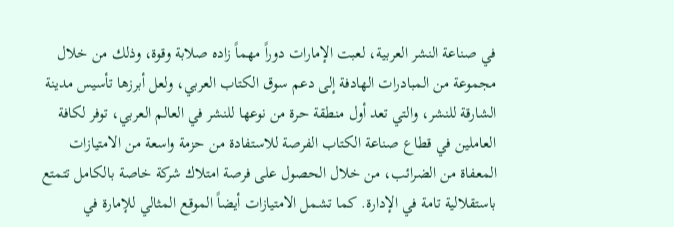في صناعة النشر العربية، لعبت الإمارات دوراً مهماً زاده صلابة وقوة، وذلك من خلال مجموعة من المبادرات الهادفة إلى دعم سوق الكتاب العربي، ولعل أبرزها تأسيس مدينة الشارقة للنشر، والتي تعد أول منطقة حرة من نوعها للنشر في العالم العربي، توفر لكافة العاملين في قطاع صناعة الكتاب الفرصة للاستفادة من حزمة واسعة من الامتيازات المعفاة من الضرائب، من خلال الحصول على فرصة امتلاك شركة خاصة بالكامل تتمتع باستقلالية تامة في الإدارة. كما تشمل الامتيازات أيضاً الموقع المثالي للإمارة في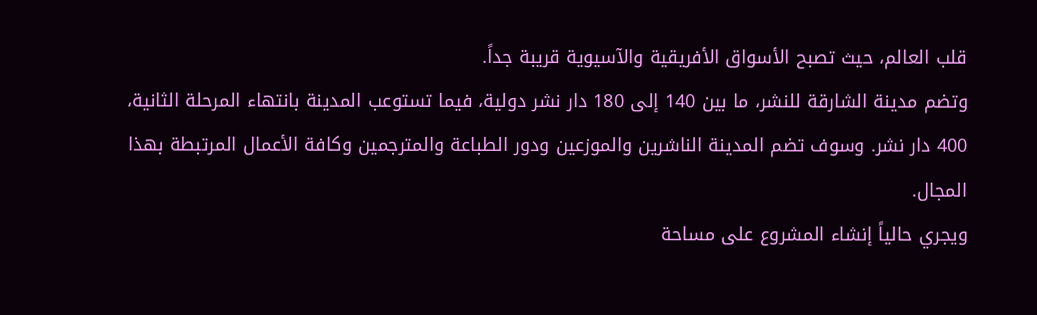قلب العالم، حيث تصبح الأسواق الأفريقية والآسيوية قريبة جداً.
وتضم مدينة الشارقة للنشر، ما بين 140 إلى 180 دار نشر دولية، فيما تستوعب المدينة بانتهاء المرحلة الثانية، 400 دار نشر. وسوف تضم المدينة الناشرين والموزعين ودور الطباعة والمترجمين وكافة الأعمال المرتبطة بهذا المجال.
ويجري حالياً إنشاء المشروع على مساحة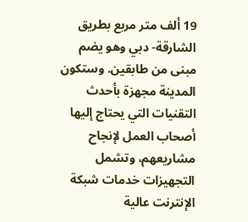19 ألف متر مربع بطريق الشارقة- دبي وهو يضم مبنى من طابقين. وستكون المدينة مجهزة بأحدث التقنيات التي يحتاج إليها أصحاب العمل لإنجاح مشاريعهم، وتشمل التجهيزات خدمات شبكة الإنترنت عالية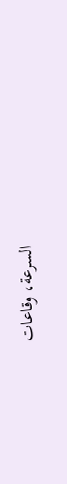السرعة، وقاعات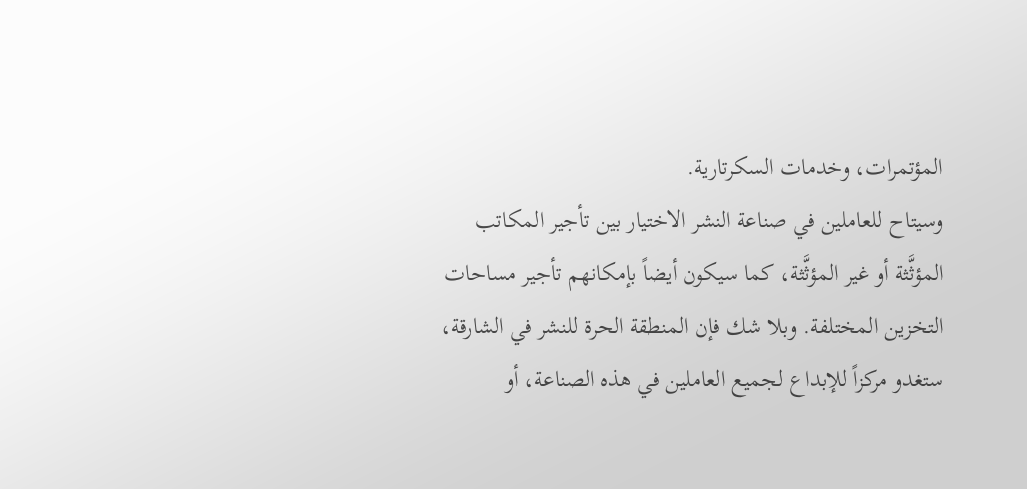المؤتمرات، وخدمات السكرتارية.
وسيتاح للعاملين في صناعة النشر الاختيار بين تأجير المكاتب المؤثَّثة أو غير المؤثَّثة، كما سيكون أيضاً بإمكانهم تأجير مساحات التخزين المختلفة. وبلا شك فإن المنطقة الحرة للنشر في الشارقة، ستغدو مركزاً للإبداع لجميع العاملين في هذه الصناعة، أو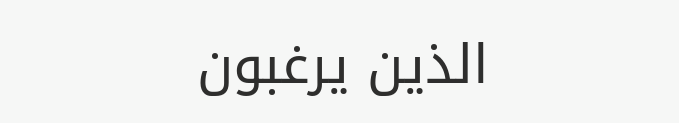الذين يرغبون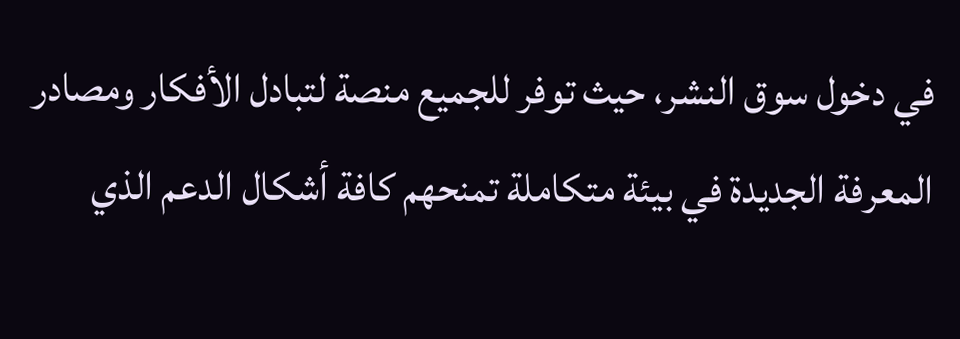في دخول سوق النشر، حيث توفر للجميع منصة لتبادل الأفكار ومصادر المعرفة الجديدة في بيئة متكاملة تمنحهم كافة أشكال الدعم الذي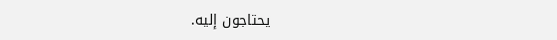يحتاجون إليه.